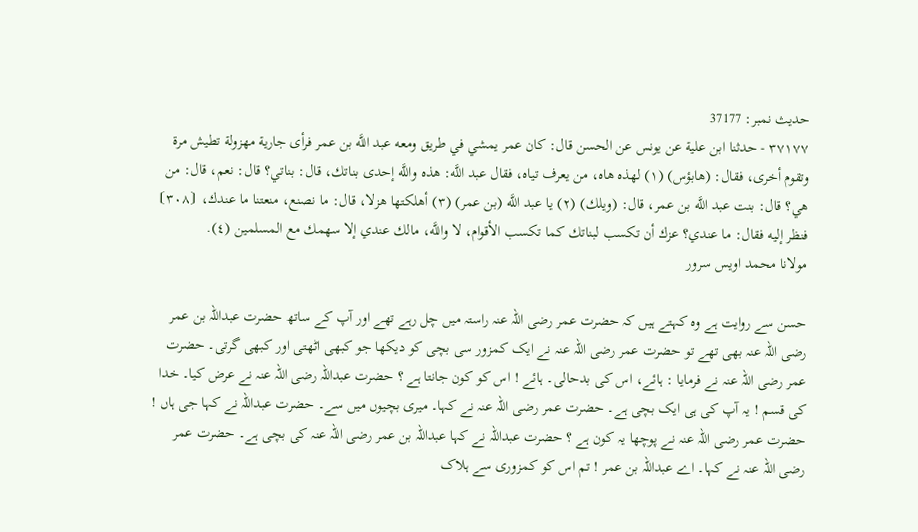حدیث نمبر: 37177
٣٧١٧٧ - حدثنا ابن علية عن يونس عن الحسن قال: كان عمر يمشي في طريق ومعه عبد اللَّه بن عمر فرأى جارية مهزولة تطيش مرة وتقوم أخرى، فقال: (هابؤس) (١) لهذه هاه، من يعرف تياه، فقال عبد اللَّه: هذه واللَّه إحدى بناتك، قال: بناتي؟ قال: نعم، قال: من هي؟ قال: بنت عبد اللَّه بن عمر، قال: (ويلك) (٢) يا عبد اللَّه (بن عمر) (٣) أهلكتها هزلا، قال: ما نصنع، منعتنا ما عندك، ⦗٣٠٨⦘ فنظر إليه فقال: ما عندي؟ عزك أن تكسب لبناتك كما تكسب الأقوام، لا واللَّه، مالك عندي إلا سهمك مع المسلمين (٤).
مولانا محمد اویس سرور

حسن سے روایت ہے وہ کہتے ہیں کہ حضرت عمر رضی اللہ عنہ راستہ میں چل رہے تھے اور آپ کے ساتھ حضرت عبداللہ بن عمر رضی اللہ عنہ بھی تھے تو حضرت عمر رضی اللہ عنہ نے ایک کمزور سی بچی کو دیکھا جو کبھی اٹھتی اور کبھی گرتی۔ حضرت عمر رضی اللہ عنہ نے فرمایا : ہائے، اس کی بدحالی۔ ہائے ! اس کو کون جانتا ہے ؟ حضرت عبداللہ رضی اللہ عنہ نے عرض کیا۔ خدا کی قسم ! یہ آپ کی ہی ایک بچی ہے۔ حضرت عمر رضی اللہ عنہ نے کہا۔ میری بچیوں میں سے۔ حضرت عبداللہ نے کہا جی ہاں ! حضرت عمر رضی اللہ عنہ نے پوچھا یہ کون ہے ؟ حضرت عبداللہ نے کہا عبداللہ بن عمر رضی اللہ عنہ کی بچی ہے۔ حضرت عمر رضی اللہ عنہ نے کہا۔ اے عبداللہ بن عمر ! تم اس کو کمزوری سے ہلاک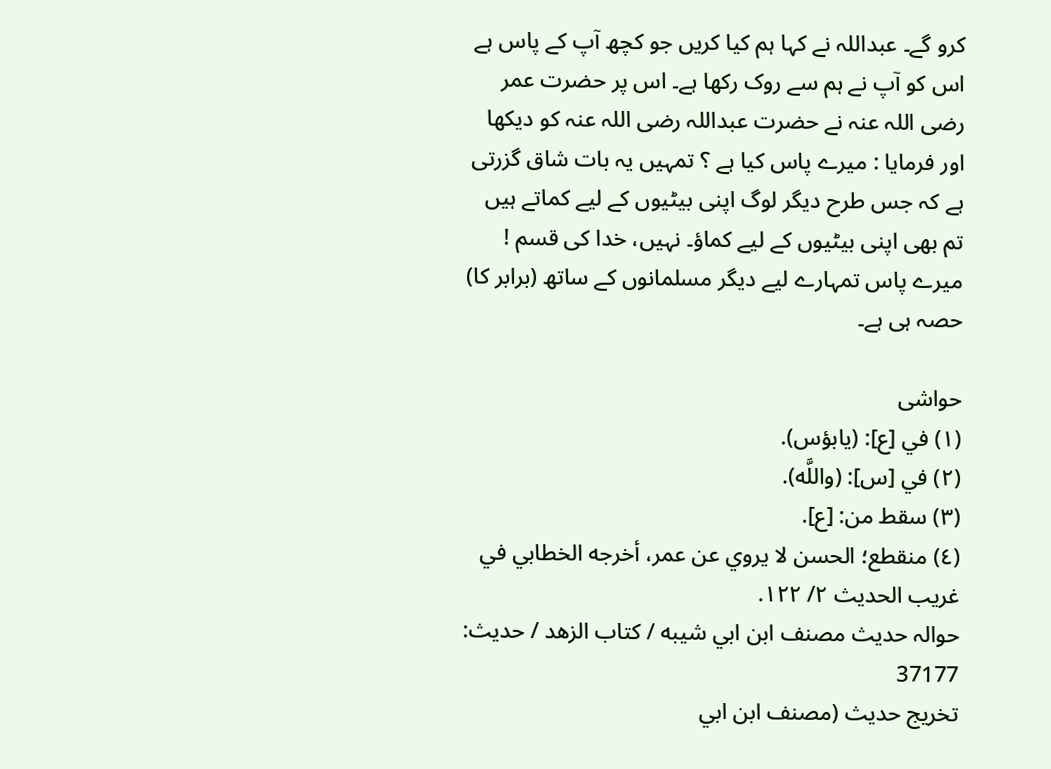کرو گے۔ عبداللہ نے کہا ہم کیا کریں جو کچھ آپ کے پاس ہے اس کو آپ نے ہم سے روک رکھا ہے۔ اس پر حضرت عمر رضی اللہ عنہ نے حضرت عبداللہ رضی اللہ عنہ کو دیکھا اور فرمایا : میرے پاس کیا ہے ؟ تمہیں یہ بات شاق گزرتی ہے کہ جس طرح دیگر لوگ اپنی بیٹیوں کے لیے کماتے ہیں تم بھی اپنی بیٹیوں کے لیے کماؤ۔ نہیں، خدا کی قسم ! میرے پاس تمہارے لیے دیگر مسلمانوں کے ساتھ (برابر کا) حصہ ہی ہے۔

حواشی
(١) في [ع]: (يابؤس).
(٢) في [س]: (واللَّه).
(٣) سقط من: [ع].
(٤) منقطع؛ الحسن لا يروي عن عمر، أخرجه الخطابي في غريب الحديث ٢/ ١٢٢.
حوالہ حدیث مصنف ابن ابي شيبه / كتاب الزهد / حدیث: 37177
تخریج حدیث (مصنف ابن ابي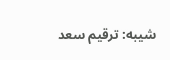شيبه: ترقيم سعد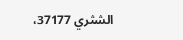الشثري 37177،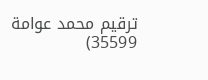ترقيم محمد عوامة 35599)